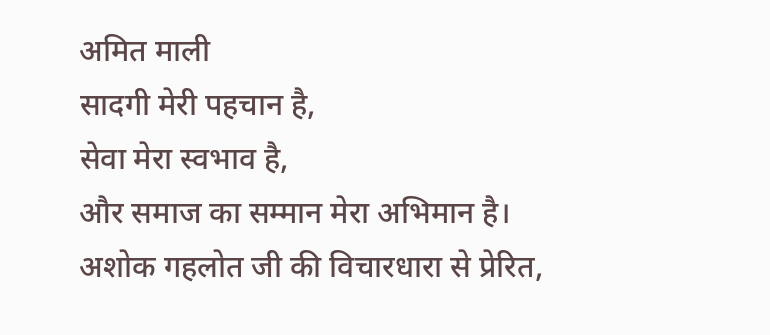अमित माली
सादगी मेरी पहचान है,
सेवा मेरा स्वभाव है,
और समाज का सम्मान मेरा अभिमान है।
अशोक गहलोत जी की विचारधारा से प्रेरित,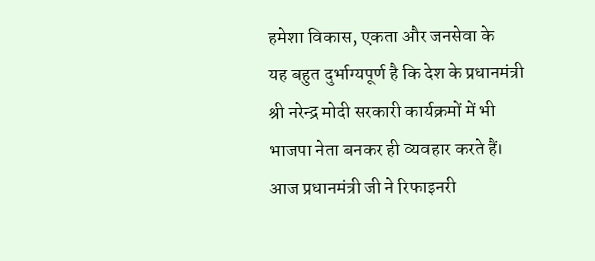हमेशा विकास, एकता और जनसेवा के
यह बहुत दुर्भाग्यपूर्ण है कि देश के प्रधानमंत्री श्री नरेन्द्र मोदी सरकारी कार्यक्रमों में भी भाजपा नेता बनकर ही व्यवहार करते हैं। आज प्रधानमंत्री जी ने रिफाइनरी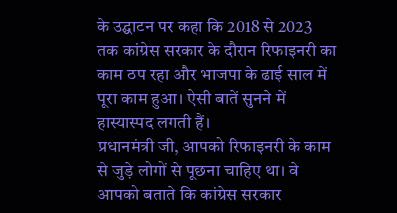के उद्घाटन पर कहा कि 2018 से 2023 तक कांग्रेस सरकार के दौरान रिफाइनरी का काम ठप रहा और भाजपा के ढाई साल में पूरा काम हुआ। ऐसी बातें सुनने में हास्यास्पद लगती हैं।
प्रधानमंत्री जी, आपको रिफाइनरी के काम से जुड़े लोगों से पूछना चाहिए था। वे आपको बताते कि कांग्रेस सरकार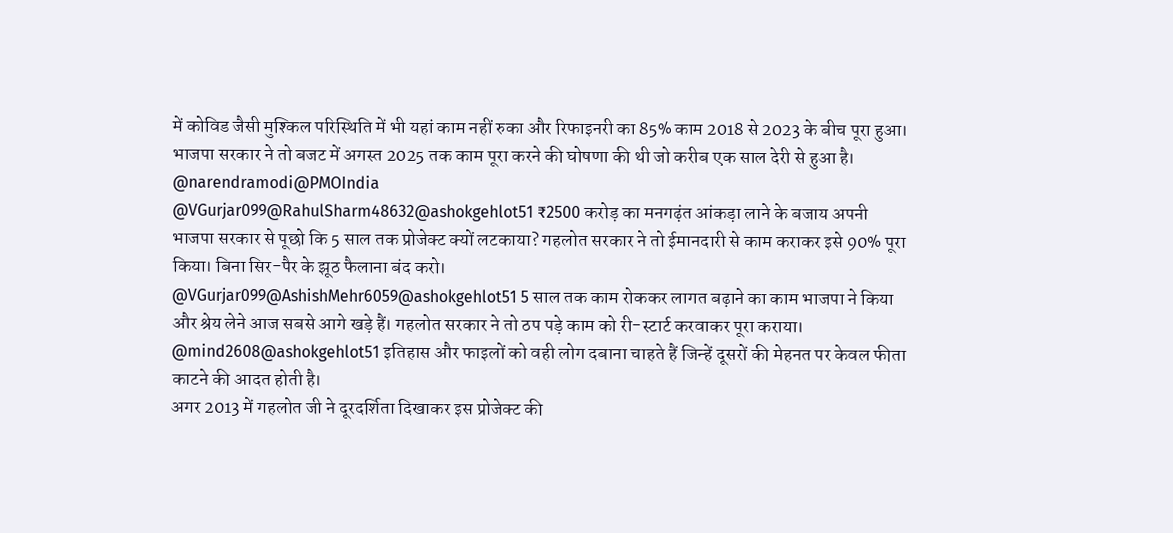में कोविड जैसी मुश्किल परिस्थिति में भी यहां काम नहीं रुका और रिफाइनरी का 85% काम 2018 से 2023 के बीच पूरा हुआ। भाजपा सरकार ने तो बजट में अगस्त 2025 तक काम पूरा करने की घोषणा की थी जो करीब एक साल देरी से हुआ है।
@narendramodi@PMOIndia
@VGurjar099@RahulSharm48632@ashokgehlot51 ₹2500 करोड़ का मनगढ़ंत आंकड़ा लाने के बजाय अपनी भाजपा सरकार से पूछो कि 5 साल तक प्रोजेक्ट क्यों लटकाया? गहलोत सरकार ने तो ईमानदारी से काम कराकर इसे 90% पूरा किया। बिना सिर-पैर के झूठ फैलाना बंद करो।
@VGurjar099@AshishMehr6059@ashokgehlot51 5 साल तक काम रोककर लागत बढ़ाने का काम भाजपा ने किया और श्रेय लेने आज सबसे आगे खड़े हैं। गहलोत सरकार ने तो ठप पड़े काम को री-स्टार्ट करवाकर पूरा कराया।
@mind2608@ashokgehlot51 इतिहास और फाइलों को वही लोग दबाना चाहते हैं जिन्हें दूसरों की मेहनत पर केवल फीता काटने की आदत होती है।
अगर 2013 में गहलोत जी ने दूरदर्शिता दिखाकर इस प्रोजेक्ट की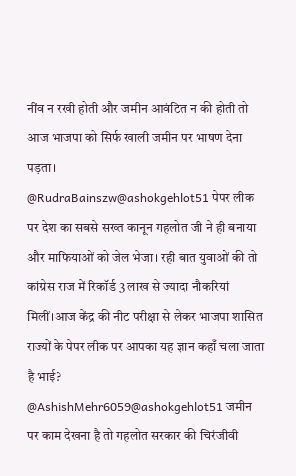नींव न रखी होती और जमीन आवंटित न की होती तो आज भाजपा को सिर्फ खाली जमीन पर भाषण देना पड़ता।
@RudraBainszw@ashokgehlot51 पेपर लीक पर देश का सबसे सख्त कानून गहलोत जी ने ही बनाया और माफियाओं को जेल भेजा। रही बात युवाओं की तो कांग्रेस राज में रिकॉर्ड 3 लाख से ज्यादा नौकरियां मिलीं।आज केंद्र की नीट परीक्षा से लेकर भाजपा शासित राज्यों के पेपर लीक पर आपका यह ज्ञान कहाँ चला जाता है भाई?
@AshishMehr6059@ashokgehlot51 जमीन पर काम देखना है तो गहलोत सरकार की चिरंजीवी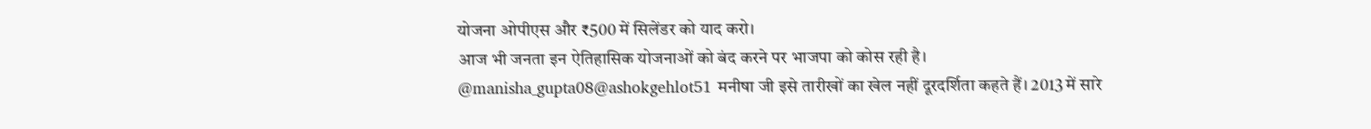योजना ओपीएस और ₹500 में सिलेंडर को याद करो।
आज भी जनता इन ऐतिहासिक योजनाओं को बंद करने पर भाजपा को कोस रही है।
@manisha_gupta08@ashokgehlot51 मनीषा जी इसे तारीखों का खेल नहीं दूरदर्शिता कहते हैं। 2013 में सारे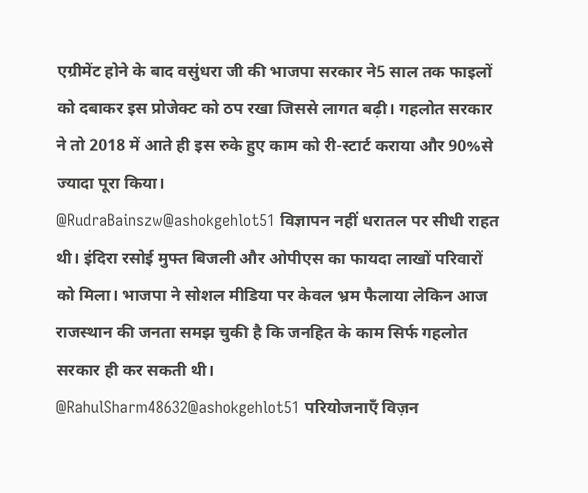एग्रीमेंट होने के बाद वसुंधरा जी की भाजपा सरकार ने5 साल तक फाइलों को दबाकर इस प्रोजेक्ट को ठप रखा जिससे लागत बढ़ी। गहलोत सरकार ने तो 2018 में आते ही इस रुके हुए काम को री-स्टार्ट कराया और 90%से ज्यादा पूरा किया।
@RudraBainszw@ashokgehlot51 विज्ञापन नहीं धरातल पर सीधी राहत थी। इंदिरा रसोई मुफ्त बिजली और ओपीएस का फायदा लाखों परिवारों को मिला। भाजपा ने सोशल मीडिया पर केवल भ्रम फैलाया लेकिन आज राजस्थान की जनता समझ चुकी है कि जनहित के काम सिर्फ गहलोत सरकार ही कर सकती थी।
@RahulSharm48632@ashokgehlot51 परियोजनाएँ विज़न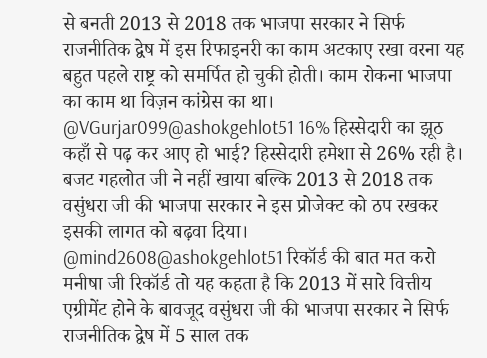से बनती 2013 से 2018 तक भाजपा सरकार ने सिर्फ राजनीतिक द्वेष में इस रिफाइनरी का काम अटकाए रखा वरना यह बहुत पहले राष्ट्र को समर्पित हो चुकी होती। काम रोकना भाजपा का काम था विज़न कांग्रेस का था।
@VGurjar099@ashokgehlot51 16% हिस्सेदारी का झूठ कहाँ से पढ़ कर आए हो भाई? हिस्सेदारी हमेशा से 26% रही है।
बजट गहलोत जी ने नहीं खाया बल्कि 2013 से 2018 तक वसुंधरा जी की भाजपा सरकार ने इस प्रोजेक्ट को ठप रखकर इसकी लागत को बढ़वा दिया।
@mind2608@ashokgehlot51 रिकॉर्ड की बात मत करो मनीषा जी रिकॉर्ड तो यह कहता है कि 2013 में सारे वित्तीय एग्रीमेंट होने के बावजूद वसुंधरा जी की भाजपा सरकार ने सिर्फ राजनीतिक द्वेष में 5 साल तक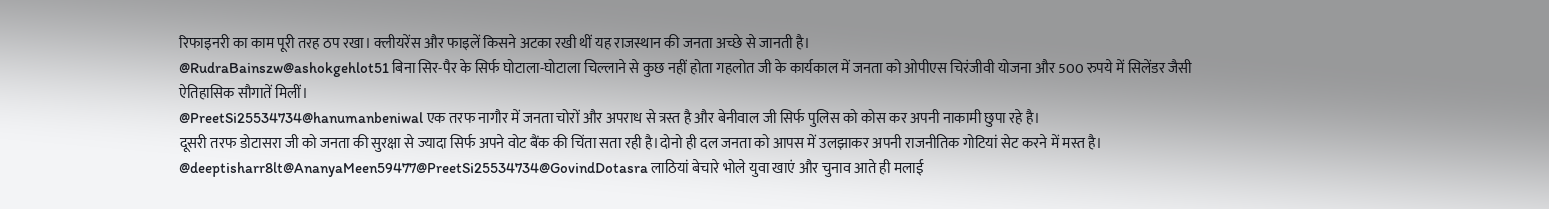रिफाइनरी का काम पूरी तरह ठप रखा। क्लीयरेंस और फाइलें किसने अटका रखी थीं यह राजस्थान की जनता अच्छे से जानती है।
@RudraBainszw@ashokgehlot51 बिना सिर-पैर के सिर्फ घोटाला-घोटाला चिल्लाने से कुछ नहीं होता गहलोत जी के कार्यकाल में जनता को ओपीएस चिरंजीवी योजना और 500 रुपये में सिलेंडर जैसी ऐतिहासिक सौगातें मिलीं।
@PreetSi25534734@hanumanbeniwal एक तरफ नागौर में जनता चोरों और अपराध से त्रस्त है और बेनीवाल जी सिर्फ पुलिस को कोस कर अपनी नाकामी छुपा रहे है।
दूसरी तरफ डोटासरा जी को जनता की सुरक्षा से ज्यादा सिर्फ अपने वोट बैंक की चिंता सता रही है।दोनो ही दल जनता को आपस में उलझाकर अपनी राजनीतिक गोटियां सेट करने में मस्त है।
@deeptisharr8lt@AnanyaMeen59477@PreetSi25534734@GovindDotasra लाठियां बेचारे भोले युवा खाएं और चुनाव आते ही मलाई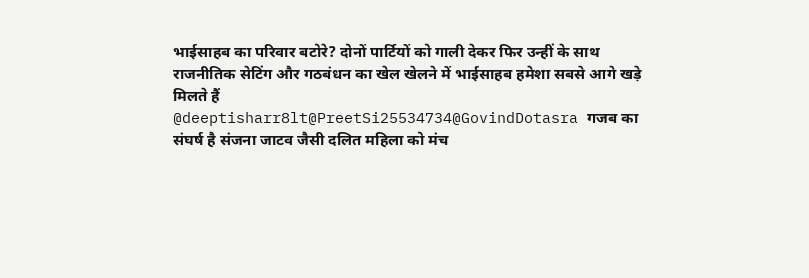भाईसाहब का परिवार बटोरे? दोनों पार्टियों को गाली देकर फिर उन्हीं के साथ राजनीतिक सेटिंग और गठबंधन का खेल खेलने में भाईसाहब हमेशा सबसे आगे खड़े मिलते हैं
@deeptisharr8lt@PreetSi25534734@GovindDotasra गजब का संघर्ष है संजना जाटव जैसी दलित महिला को मंच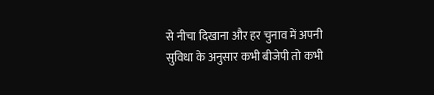से नीचा दिखाना और हर चुनाव में अपनी सुविधा के अनुसार कभी बीजेपी तो कभी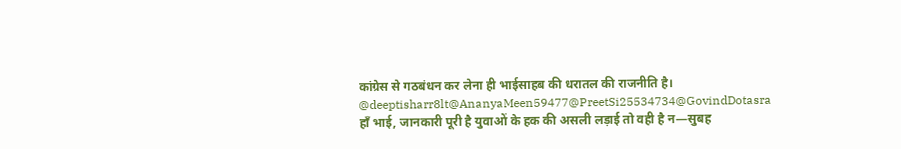कांग्रेस से गठबंधन कर लेना ही भाईसाहब की धरातल की राजनीति है।
@deeptisharr8lt@AnanyaMeen59477@PreetSi25534734@GovindDotasra हाँ भाई, जानकारी पूरी है युवाओं के हक की असली लड़ाई तो वही है न—सुबह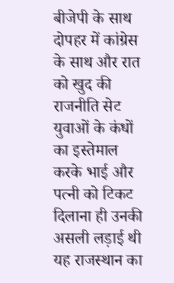बीजेपी के साथ दोपहर में कांग्रेस के साथ और रात को खुद की राजनीति सेट
युवाओं के कंधों का इस्तेमाल करके भाई और पत्नी को टिकट दिलाना ही उनकी असली लड़ाई थी यह राजस्थान का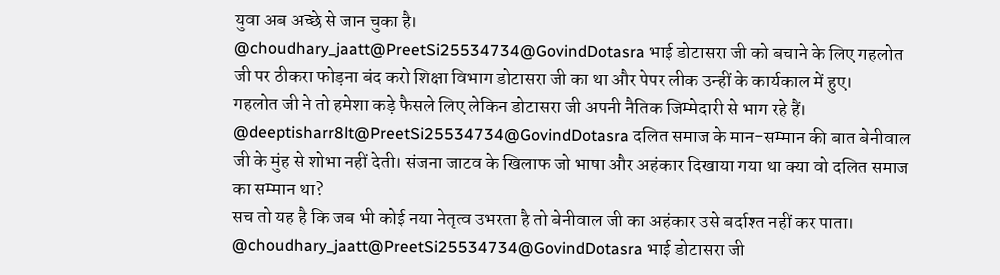युवा अब अच्छे से जान चुका है।
@choudhary_jaatt@PreetSi25534734@GovindDotasra भाई डोटासरा जी को बचाने के लिए गहलोत जी पर ठीकरा फोड़ना बंद करो शिक्षा विभाग डोटासरा जी का था और पेपर लीक उन्हीं के कार्यकाल में हुए।
गहलोत जी ने तो हमेशा कड़े फैसले लिए लेकिन डोटासरा जी अपनी नैतिक जिम्मेदारी से भाग रहे हैं।
@deeptisharr8lt@PreetSi25534734@GovindDotasra दलित समाज के मान-सम्मान की बात बेनीवाल जी के मुंह से शोभा नहीं देती। संजना जाटव के खिलाफ जो भाषा और अहंकार दिखाया गया था क्या वो दलित समाज का सम्मान था?
सच तो यह है कि जब भी कोई नया नेतृत्व उभरता है तो बेनीवाल जी का अहंकार उसे बर्दाश्त नहीं कर पाता।
@choudhary_jaatt@PreetSi25534734@GovindDotasra भाई डोटासरा जी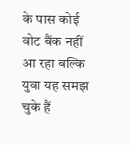के पास कोई वोट बैंक नहीं आ रहा बल्कि युवा यह समझ चुके हैं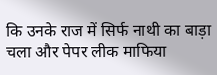कि उनके राज में सिर्फ नाथी का बाड़ा चला और पेपर लीक माफिया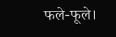फले-फूले।